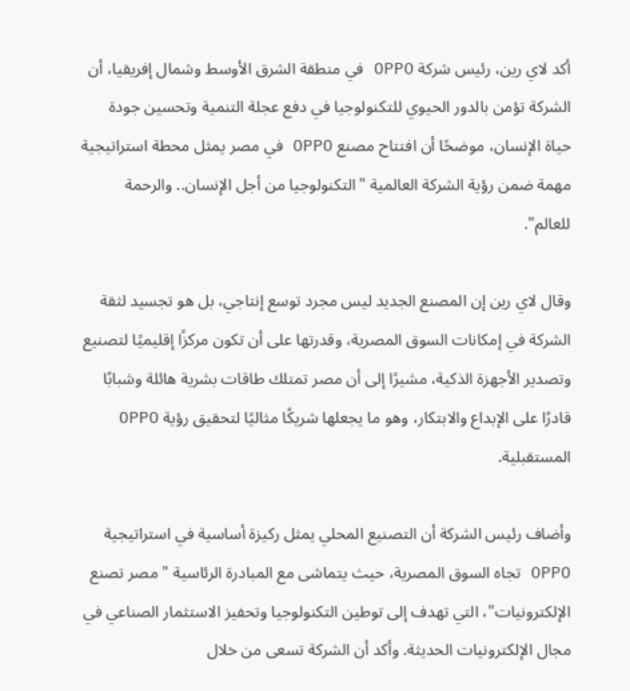أكد لاي رين، رئيس شركة OPPO في منطقة الشرق الأوسط وشمال إفريقيا، أن الشركة تؤمن بالدور الحيوي للتكنولوجيا في دفع عجلة التنمية وتحسين جودة حياة الإنسان، موضحًا أن افتتاح مصنع OPPO في مصر يمثل محطة استراتيجية مهمة ضمن رؤية الشركة العالمية "التكنولوجيا من أجل الإنسان.. والرحمة للعالم".

وقال لاي رين إن المصنع الجديد ليس مجرد توسع إنتاجي، بل هو تجسيد لثقة الشركة في إمكانات السوق المصرية، وقدرتها على أن تكون مركزًا إقليميًا لتصنيع وتصدير الأجهزة الذكية، مشيرًا إلى أن مصر تمتلك طاقات بشرية هائلة وشبابًا قادرًا على الإبداع والابتكار، وهو ما يجعلها شريكًا مثاليًا لتحقيق رؤية OPPO المستقبلية.

وأضاف رئيس الشركة أن التصنيع المحلي يمثل ركيزة أساسية في استراتيجية OPPO تجاه السوق المصرية، حيث يتماشى مع المبادرة الرئاسية "مصر تصنع الإلكترونيات"، التي تهدف إلى توطين التكنولوجيا وتحفيز الاستثمار الصناعي في مجال الإلكترونيات الحديثة. وأكد أن الشركة تسعى من خلال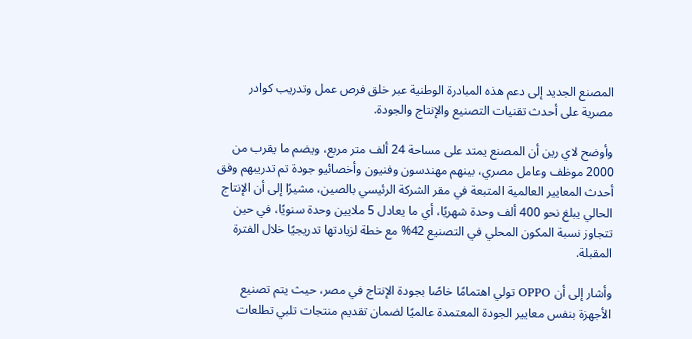المصنع الجديد إلى دعم هذه المبادرة الوطنية عبر خلق فرص عمل وتدريب كوادر مصرية على أحدث تقنيات التصنيع والإنتاج والجودة.

وأوضح لاي رين أن المصنع يمتد على مساحة 24 ألف متر مربع، ويضم ما يقرب من 2000 موظف وعامل مصري، بينهم مهندسون وفنيون وأخصائيو جودة تم تدريبهم وفق أحدث المعايير العالمية المتبعة في مقر الشركة الرئيسي بالصين، مشيرًا إلى أن الإنتاج الحالي يبلغ نحو 400 ألف وحدة شهريًا، أي ما يعادل 5 ملايين وحدة سنويًا، في حين تتجاوز نسبة المكون المحلي في التصنيع 42% مع خطة لزيادتها تدريجيًا خلال الفترة المقبلة.

وأشار إلى أن OPPO تولي اهتمامًا خاصًا بجودة الإنتاج في مصر، حيث يتم تصنيع الأجهزة بنفس معايير الجودة المعتمدة عالميًا لضمان تقديم منتجات تلبي تطلعات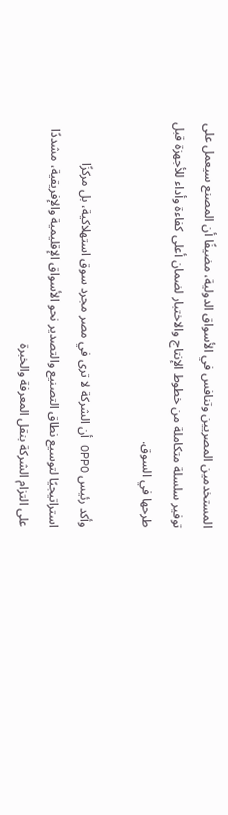المستخدمين المصريين وتنافس في الأسواق الدولية، مضيفًا أن المصنع سيعمل على توفير سلسلة متكاملة من خطوط الإنتاج والاختبار لضمان أعلى كفاءة وأداء للأجهزة قبل طرحها في السوق.

وأكد رئيس OPPO أن الشركة لا ترى في مصر مجرد سوق استهلاكية، بل مركزًا استراتيجيًا لتوسيع نطاق التصنيع والتصدير نحو الأسواق الإقليمية والإفريقية، مشددًا على التزام الشركة بنقل المعرفة والخبرة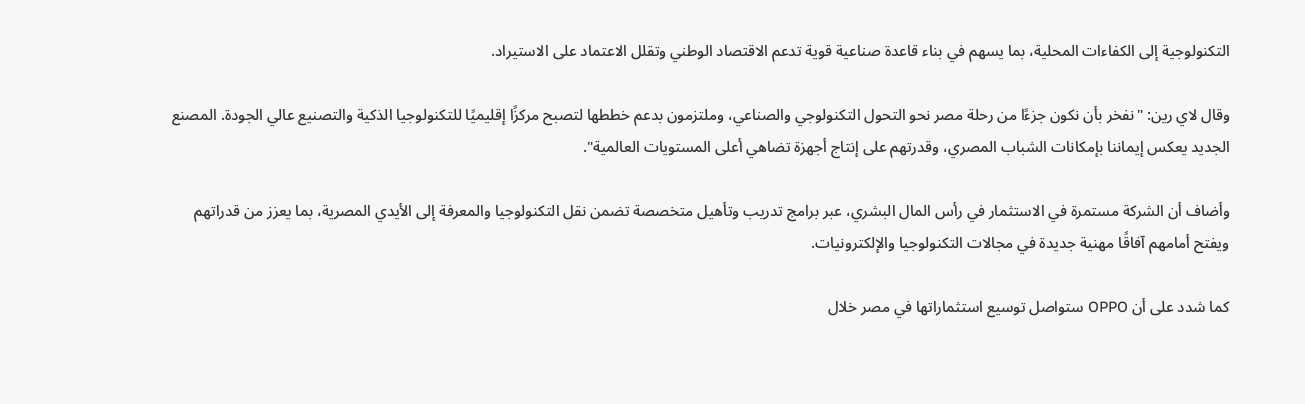التكنولوجية إلى الكفاءات المحلية، بما يسهم في بناء قاعدة صناعية قوية تدعم الاقتصاد الوطني وتقلل الاعتماد على الاستيراد.

وقال لاي رين: "نفخر بأن نكون جزءًا من رحلة مصر نحو التحول التكنولوجي والصناعي، وملتزمون بدعم خططها لتصبح مركزًا إقليميًا للتكنولوجيا الذكية والتصنيع عالي الجودة. المصنع الجديد يعكس إيماننا بإمكانات الشباب المصري، وقدرتهم على إنتاج أجهزة تضاهي أعلى المستويات العالمية".

وأضاف أن الشركة مستمرة في الاستثمار في رأس المال البشري، عبر برامج تدريب وتأهيل متخصصة تضمن نقل التكنولوجيا والمعرفة إلى الأيدي المصرية، بما يعزز من قدراتهم ويفتح أمامهم آفاقًا مهنية جديدة في مجالات التكنولوجيا والإلكترونيات.

كما شدد على أن OPPO ستواصل توسيع استثماراتها في مصر خلال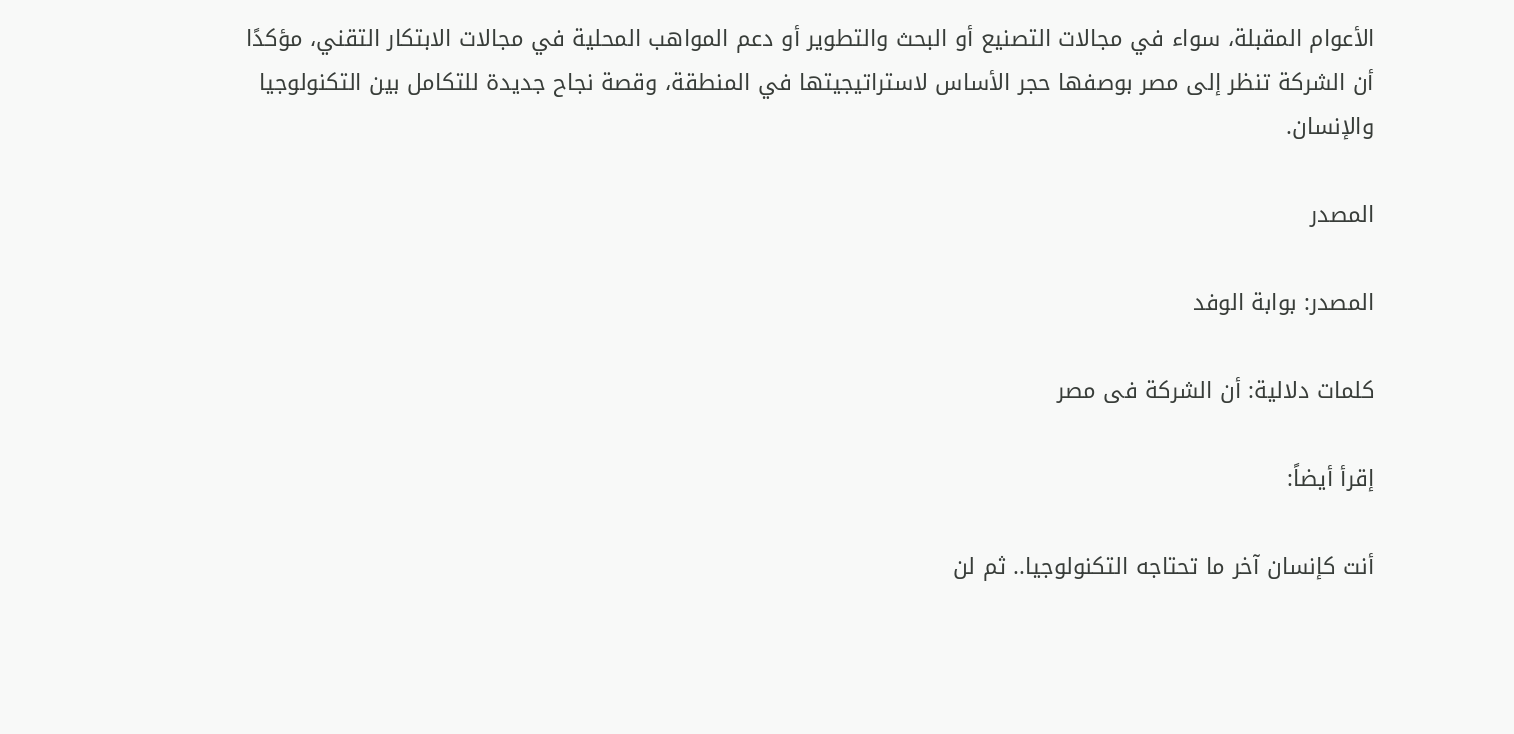الأعوام المقبلة، سواء في مجالات التصنيع أو البحث والتطوير أو دعم المواهب المحلية في مجالات الابتكار التقني، مؤكدًا أن الشركة تنظر إلى مصر بوصفها حجر الأساس لاستراتيجيتها في المنطقة، وقصة نجاح جديدة للتكامل بين التكنولوجيا والإنسان.

المصدر

المصدر: بوابة الوفد

كلمات دلالية: أن الشرکة فی مصر

إقرأ أيضاً:

أنت كإنسان آخر ما تحتاجه التكنولوجيا.. ثم لن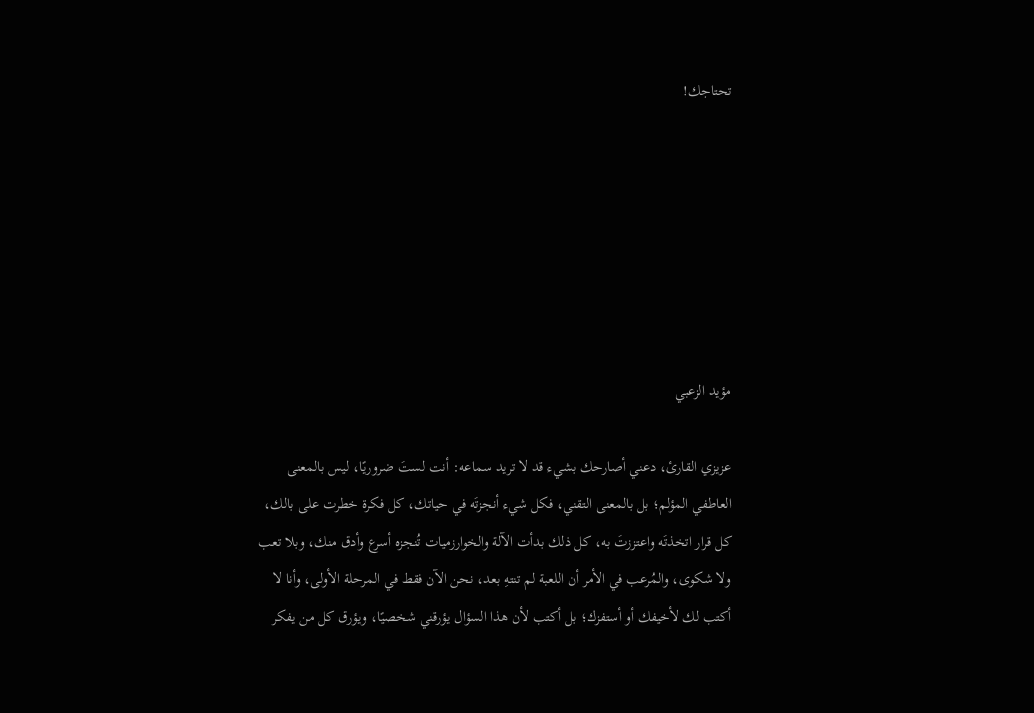تحتاجك!







مؤيد الزعبي

عزيزي القارئ، دعني أصارحك بشيء قد لا تريد سماعه: أنت لستَ ضروريًا، ليس بالمعنى العاطفي المؤلم؛ بل بالمعنى التقني، فكل شيء أنجزتَه في حياتك، كل فكرة خطرت على بالك، كل قرار اتخذتَه واعتززتَ به، كل ذلك بدأت الآلة والخوارزميات تُنجزه أسرع وأدق منك، وبلا تعب ولا شكوى، والمُرعب في الأمر أن اللعبة لم تنتهِ بعد، نحن الآن فقط في المرحلة الأولى، وأنا لا أكتب لك لأخيفك أو أستفزك؛ بل أكتب لأن هذا السؤال يؤرقني شخصيًا، ويؤرق كل من يفكر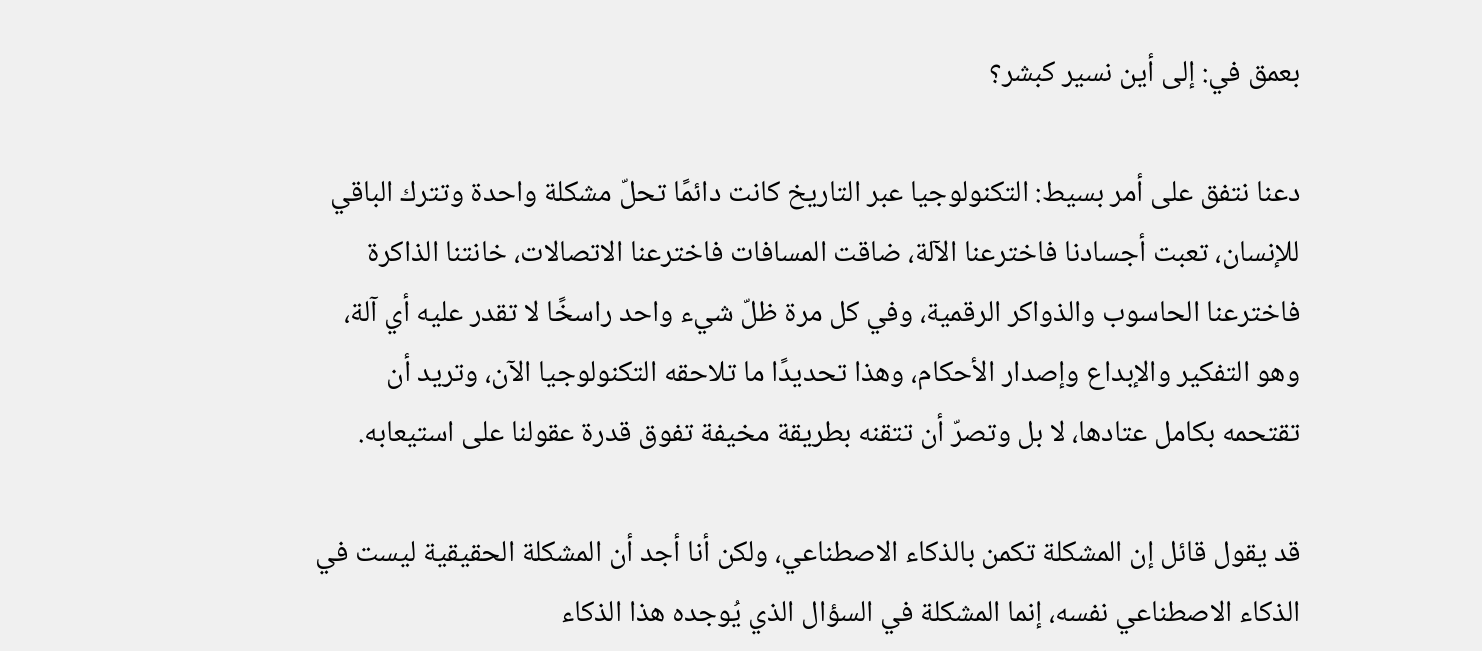بعمق في: إلى أين نسير كبشر؟

دعنا نتفق على أمر بسيط: التكنولوجيا عبر التاريخ كانت دائمًا تحلّ مشكلة واحدة وتترك الباقي للإنسان، تعبت أجسادنا فاخترعنا الآلة، ضاقت المسافات فاخترعنا الاتصالات، خانتنا الذاكرة فاخترعنا الحاسوب والذواكر الرقمية، وفي كل مرة ظلّ شيء واحد راسخًا لا تقدر عليه أي آلة، وهو التفكير والإبداع وإصدار الأحكام، وهذا تحديدًا ما تلاحقه التكنولوجيا الآن، وتريد أن تقتحمه بكامل عتادها، لا بل وتصرّ أن تتقنه بطريقة مخيفة تفوق قدرة عقولنا على استيعابه.

قد يقول قائل إن المشكلة تكمن بالذكاء الاصطناعي، ولكن أنا أجد أن المشكلة الحقيقية ليست في الذكاء الاصطناعي نفسه، إنما المشكلة في السؤال الذي يُوجده هذا الذكاء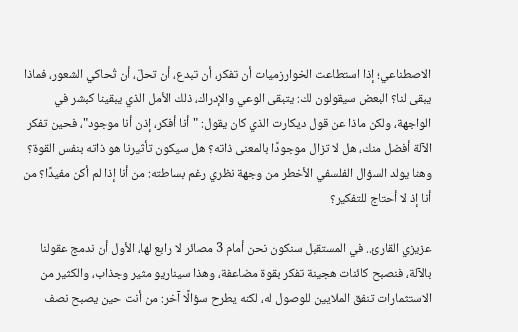الاصطناعي؛ إذا استطاعت الخوارزميات أن تفكر، أن تبدع، أن تحلّ، أن تُحاكي الشعور، فماذا يبقى لنا؟ البعض سيقولون لك: يتبقى الوعي والإدراك، ذلك الأمل الذي يبقينا كبشر في الواجهة، ولكن ماذا عن قول ديكارت الذي كان يقول: "أنا أفكر، إذن أنا موجود"، فحين تفكر الآلة أفضل منك، هل لا تزال موجودًا بالمعنى ذاته؟ هل سيكون تأثيرنا هو ذاته بنفس القوة؟ وهنا يولد السؤال الفلسفي الأخطر من وجهة نظري رغم بساطته: من أنا إذا لم أكن مفيدًا؟ من أنا إذ لا أحتاج للتفكير؟

عزيزي القارئ.. في المستقبل سنكون نحن أمام 3 مصائر لا رابع لها، الأول أن ندمج عقولنا بالآلة، فنصبح كائنات هجينة تفكر بقوة مضاعفة، وهذا سيناريو مثير وجذاب، والكثير من الاستثمارات تنفق الملايين للوصول له، لكنه يطرح سؤالًا آخر: من أنت حين يصبح نصف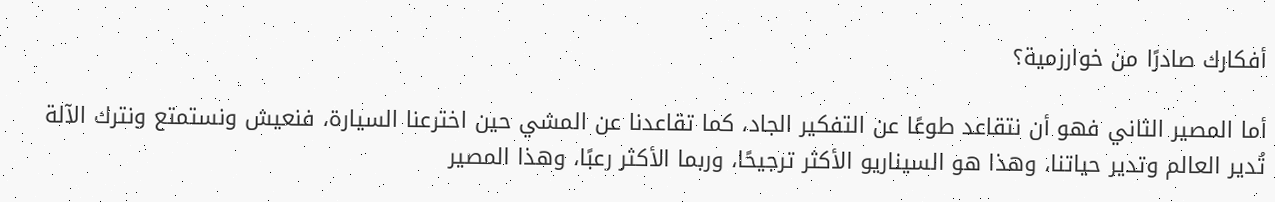أفكارك صادرًا من خوارزمية؟

أما المصير الثاني فهو أن نتقاعد طوعًا عن التفكير الجاد، كما تقاعدنا عن المشي حين اخترعنا السيارة، فنعيش ونستمتع ونترك الآلة تُدير العالم وتدير حياتنا، وهذا هو السيناريو الأكثر ترجيحًا، وربما الأكثر رعبًا، وهذا المصير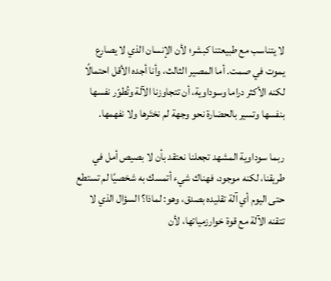لا يتناسب مع طبيعتنا كبشر؛ لأن الإنسان الذي لا يصارع يموت في صمت. أما المصير الثالث، وأنا أجده الأقل احتمالًا لكنه الأكثر دراما وسوداوية، أن تتجاوزنا الآلة وتُطوّر نفسها بنفسها وتسير بالحضارة نحو وجهة لم نختَرها ولا نفهمها.

ربما سوداوية المشهد تجعلنا نعتقد بأن لا بصيص أمل في طريقنا، لكنه موجود، فهناك شيء أتمسك به شخصيًا لم تستطع حتى اليوم أي آلة تقليده بصدق، وهو: لماذا؟ السؤال الذي لا تتقنه الآلة مع قوة خوارزمياتها، لأن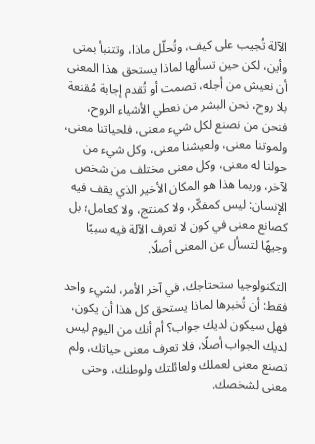الآلة تُجيب على كيف، وتُحلّل ماذا، وتتنبأ بمتى وأين، لكن حين تسألها لماذا يستحق هذا المعنى أن نعيش من أجله، تصمت أو تُقدم إجابة مُقنعة بلا روح، نحن البشر من نعطي الأشياء الروح، فنحن من نصنع لكل شيء معنى، فلحياتنا معنى، ولموتنا معنى، ولعيشنا معنى، وكل شيء من حولنا له معنى، وكل معنى مختلف من شخص لآخر، وربما هذا هو المكان الأخير الذي يقف فيه الإنسان: ليس كمفكّر، ولا كمنتج، ولا كعامل؛ بل كصانع معنى في كون لا تعرف الآلة فيه سببًا وجيهًا لتسأل عن المعنى أصلًا.

التكنولوجيا ستحتاجك، في آخر الأمر، لشيء واحد فقط: أن تُخبرها لماذا يستحق كل هذا أن يكون، فهل سيكون لديك جواب؟ أم أنك من اليوم ليس لديك الجواب أصلًا، فلا تعرف معنى حياتك، ولم تصنع معنى لعملك ولعائلتك ولوطنك، وحتى معنى لشخصك.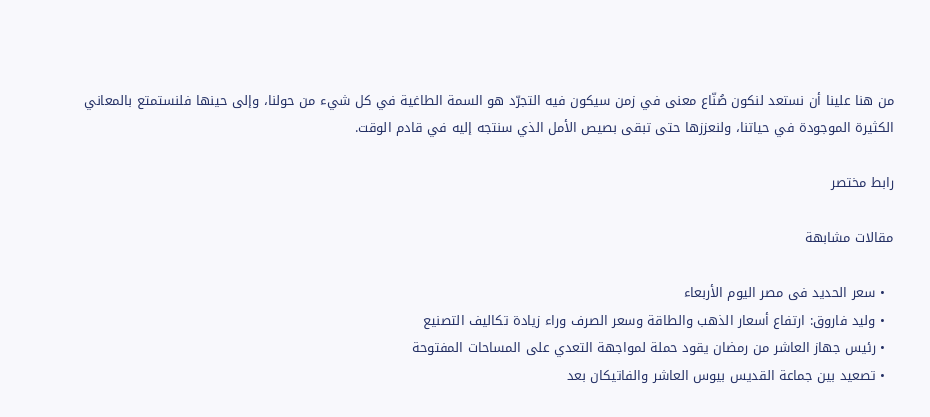من هنا علينا أن نستعد لنكون صُنّاع معنى في زمن سيكون فيه التجرّد هو السمة الطاغية في كل شيء من حولنا، وإلى حينها فلنستمتع بالمعاني الكثيرة الموجودة في حياتنا، ولنعززها حتى تبقى بصيص الأمل الذي سنتجه إليه في قادم الوقت.

رابط مختصر

مقالات مشابهة

  • سعر الحديد فى مصر اليوم الأربعاء
  • وليد فاروق: ارتفاع أسعار الذهب والطاقة وسعر الصرف وراء زيادة تكاليف التصنيع
  • رئيس جهاز العاشر من رمضان يقود حملة لمواجهة التعدي على المساحات المفتوحة
  • تصعيد بين جماعة القديس بيوس العاشر والفاتيكان بعد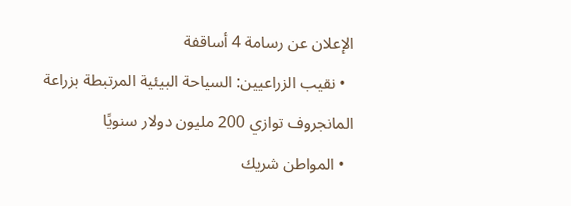الإعلان عن رسامة 4 أساقفة
  • نقيب الزراعيين: السياحة البيئية المرتبطة بزراعة المانجروف توازي 200 مليون دولار سنويًا
  • المواطن شريك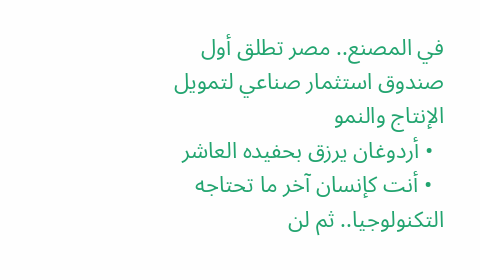في المصنع.. مصر تطلق أول صندوق استثمار صناعي لتمويل الإنتاج والنمو
  • أردوغان يرزق بحفيده العاشر
  • أنت كإنسان آخر ما تحتاجه التكنولوجيا.. ثم لن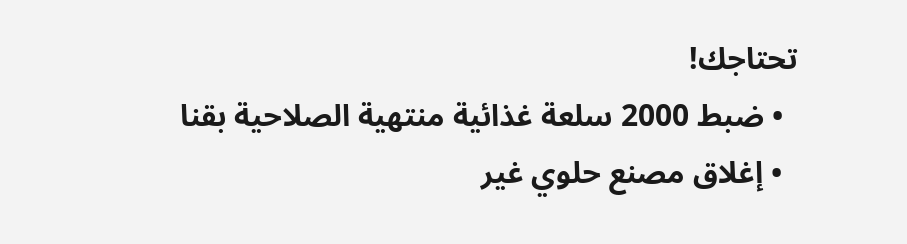تحتاجك!
  • ضبط 2000 سلعة غذائية منتهية الصلاحية بقنا
  • إغلاق مصنع حلوي غير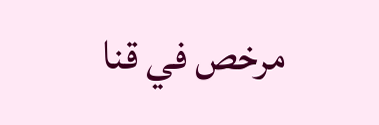مرخص في قنا